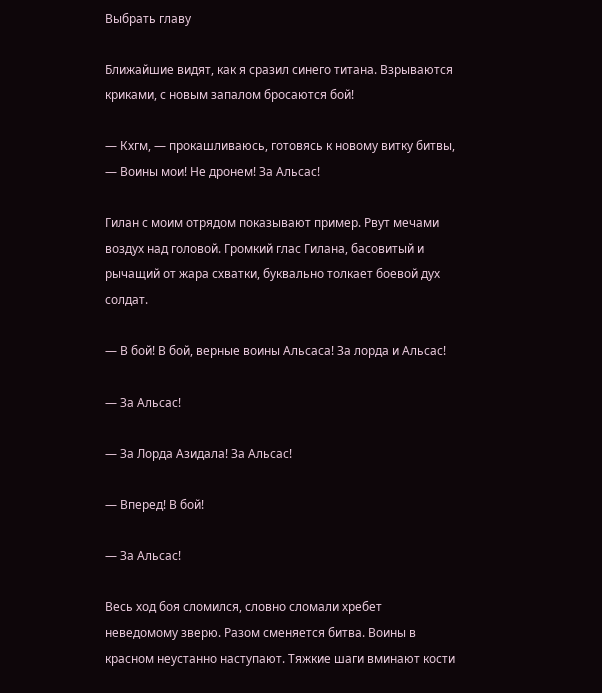Выбрать главу

Ближайшие видят, как я сразил синего титана. Взрываются криками, с новым запалом бросаются бой!

— Кхгм, — прокашливаюсь, готовясь к новому витку битвы, — Воины мои! Не дронем! За Альсас!

Гилан с моим отрядом показывают пример. Рвут мечами воздух над головой. Громкий глас Гилана, басовитый и рычащий от жара схватки, буквально толкает боевой дух солдат.

— В бой! В бой, верные воины Альсаса! За лорда и Альсас!

— За Альсас!

— За Лорда Азидала! За Альсас!

— Вперед! В бой!

— За Альсас!

Весь ход боя сломился, словно сломали хребет неведомому зверю. Разом сменяется битва. Воины в красном неустанно наступают. Тяжкие шаги вминают кости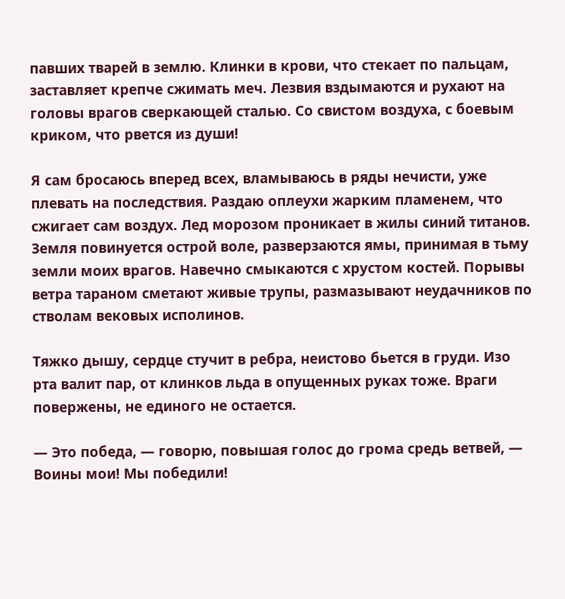павших тварей в землю. Клинки в крови, что стекает по пальцам, заставляет крепче сжимать меч. Лезвия вздымаются и рухают на головы врагов сверкающей сталью. Со свистом воздуха, с боевым криком, что рвется из души!

Я сам бросаюсь вперед всех, вламываюсь в ряды нечисти, уже плевать на последствия. Раздаю оплеухи жарким пламенем, что сжигает сам воздух. Лед морозом проникает в жилы синий титанов. Земля повинуется острой воле, разверзаются ямы, принимая в тьму земли моих врагов. Навечно смыкаются с хрустом костей. Порывы ветра тараном сметают живые трупы, размазывают неудачников по стволам вековых исполинов.

Тяжко дышу, сердце стучит в ребра, неистово бьется в груди. Изо рта валит пар, от клинков льда в опущенных руках тоже. Враги повержены, не единого не остается.

— Это победа, — говорю, повышая голос до грома средь ветвей, — Воины мои! Мы победили!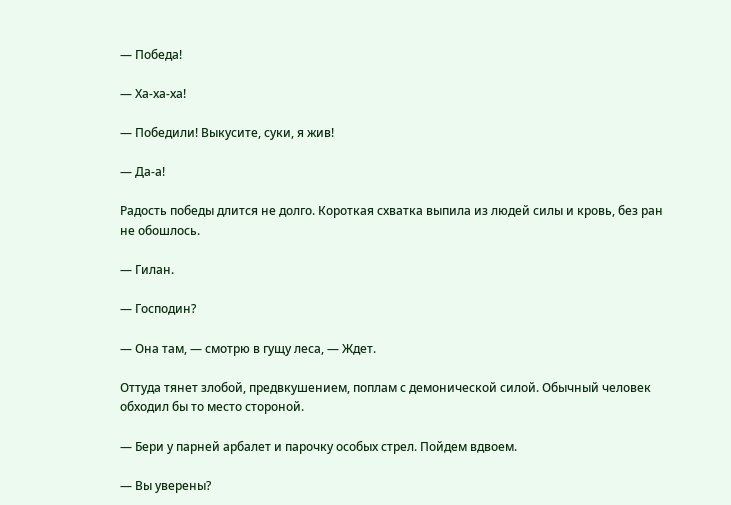— Победа!

— Ха-ха-ха!

— Победили! Выкусите, суки, я жив!

— Да-а!

Радость победы длится не долго. Короткая схватка выпила из людей силы и кровь, без ран не обошлось.

— Гилан.

— Господин?

— Она там, — смотрю в гущу леса, — Ждет.

Оттуда тянет злобой, предвкушением, поплам с демонической силой. Обычный человек обходил бы то место стороной.

— Бери у парней арбалет и парочку особых стрел. Пойдем вдвоем.

— Вы уверены?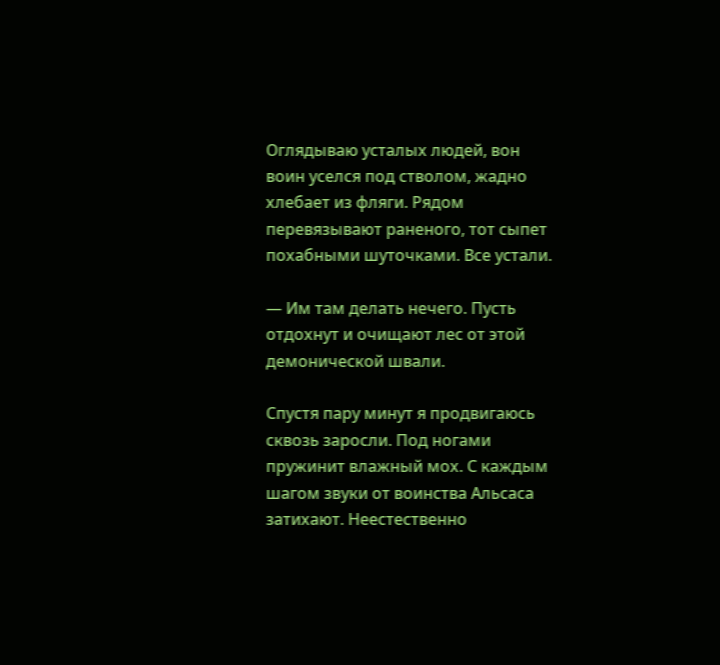Оглядываю усталых людей, вон воин уселся под стволом, жадно хлебает из фляги. Рядом перевязывают раненого, тот сыпет похабными шуточками. Все устали.

— Им там делать нечего. Пусть отдохнут и очищают лес от этой демонической швали.

Спустя пару минут я продвигаюсь сквозь заросли. Под ногами пружинит влажный мох. С каждым шагом звуки от воинства Альсаса затихают. Неестественно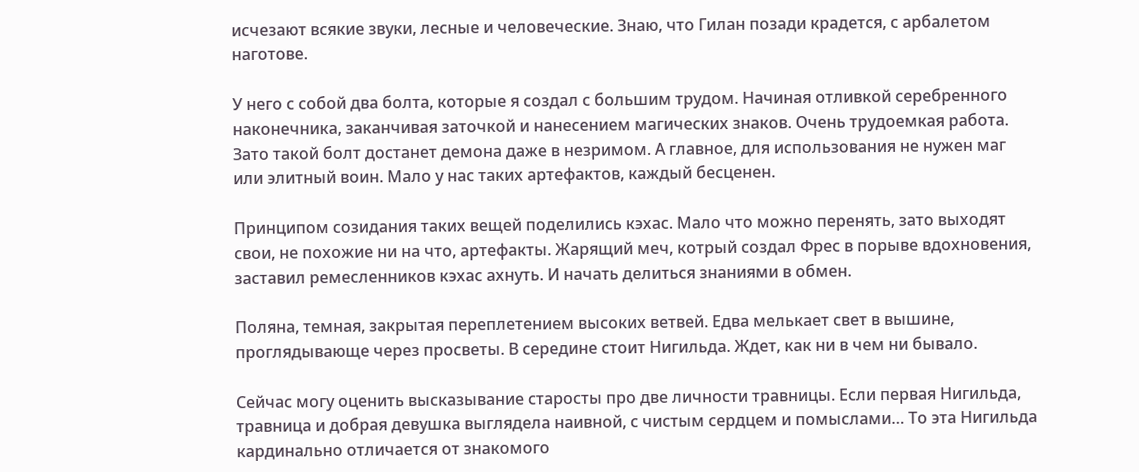исчезают всякие звуки, лесные и человеческие. Знаю, что Гилан позади крадется, с арбалетом наготове.

У него с собой два болта, которые я создал с большим трудом. Начиная отливкой серебренного наконечника, заканчивая заточкой и нанесением магических знаков. Очень трудоемкая работа. Зато такой болт достанет демона даже в незримом. А главное, для использования не нужен маг или элитный воин. Мало у нас таких артефактов, каждый бесценен.

Принципом созидания таких вещей поделились кэхас. Мало что можно перенять, зато выходят свои, не похожие ни на что, артефакты. Жарящий меч, котрый создал Фрес в порыве вдохновения, заставил ремесленников кэхас ахнуть. И начать делиться знаниями в обмен.

Поляна, темная, закрытая переплетением высоких ветвей. Едва мелькает свет в вышине, проглядывающе через просветы. В середине стоит Нигильда. Ждет, как ни в чем ни бывало.

Сейчас могу оценить высказывание старосты про две личности травницы. Если первая Нигильда, травница и добрая девушка выглядела наивной, с чистым сердцем и помыслами… То эта Нигильда кардинально отличается от знакомого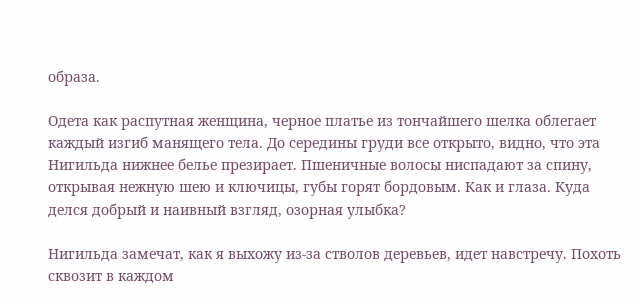образа.

Одета как распутная женщина, черное платье из тончайшего шелка облегает каждый изгиб манящего тела. До середины груди все открыто, видно, что эта Нигильда нижнее белье презирает. Пшеничные волосы ниспадают за спину, открывая нежную шею и ключицы, губы горят бордовым. Как и глаза. Куда делся добрый и наивный взгляд, озорная улыбка?

Нигильда замечат, как я выхожу из-за стволов деревьев, идет навстречу. Похоть сквозит в каждом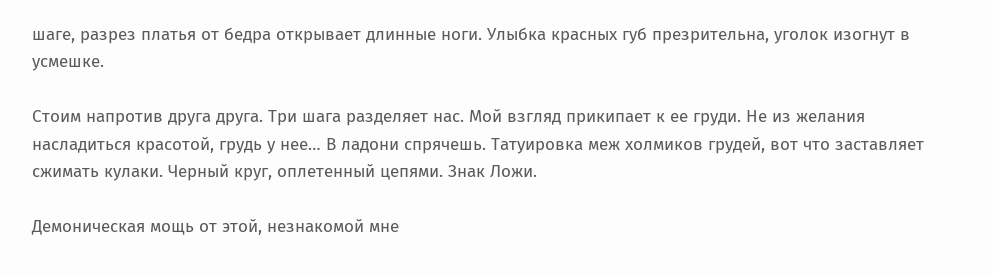шаге, разрез платья от бедра открывает длинные ноги. Улыбка красных губ презрительна, уголок изогнут в усмешке.

Стоим напротив друга друга. Три шага разделяет нас. Мой взгляд прикипает к ее груди. Не из желания насладиться красотой, грудь у нее… В ладони спрячешь. Татуировка меж холмиков грудей, вот что заставляет сжимать кулаки. Черный круг, оплетенный цепями. Знак Ложи.

Демоническая мощь от этой, незнакомой мне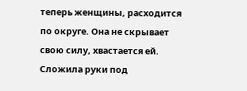теперь женщины, расходится по округе. Она не скрывает свою силу, хвастается ей. Сложила руки под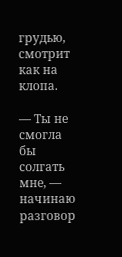грудью, смотрит как на клопа.

— Ты не смогла бы солгать мне, — начинаю разговор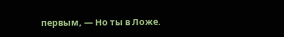первым, — Но ты в Ложе.